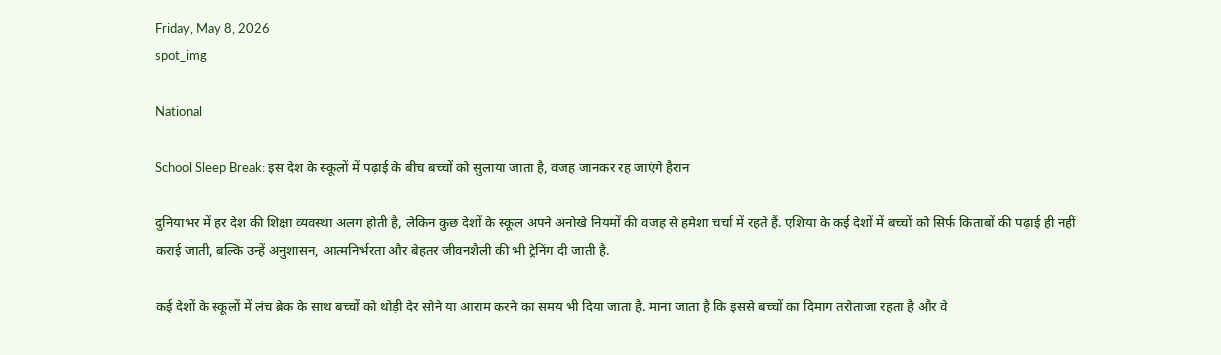Friday, May 8, 2026
spot_img

National

School Sleep Break: इस देश के स्कूलों में पढ़ाई के बीच बच्चों को सुलाया जाता है, वजह जानकर रह जाएंगे हैरान

दुनियाभर में हर देश की शिक्षा व्यवस्था अलग होती है, लेकिन कुछ देशों के स्कूल अपने अनोखे नियमों की वजह से हमेशा चर्चा में रहते हैं. एशिया के कई देशों में बच्चों को सिर्फ किताबों की पढ़ाई ही नहीं कराई जाती, बल्कि उन्हें अनुशासन, आत्मनिर्भरता और बेहतर जीवनशैली की भी ट्रेनिंग दी जाती है.

कई देशों के स्कूलों में लंच ब्रेक के साथ बच्चों को थोड़ी देर सोने या आराम करने का समय भी दिया जाता है. माना जाता है कि इससे बच्चों का दिमाग तरोताजा रहता है और वे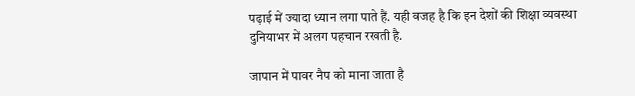पढ़ाई में ज्यादा ध्यान लगा पाते हैं. यही वजह है कि इन देशों की शिक्षा व्यवस्था दुनियाभर में अलग पहचान रखती है.

जापान में पावर नैप को माना जाता है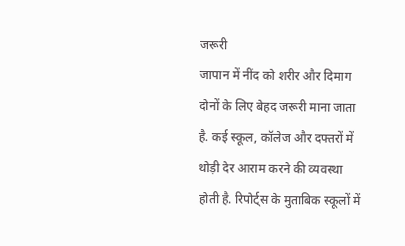जरूरी
जापान में नींद को शरीर और दिमाग दोनों के लिए बेहद जरूरी माना जाता है. कई स्कूल, कॉलेज और दफ्तरों में थोड़ी देर आराम करने की व्यवस्था होती है. रिपोर्ट्स के मुताबिक स्कूलों में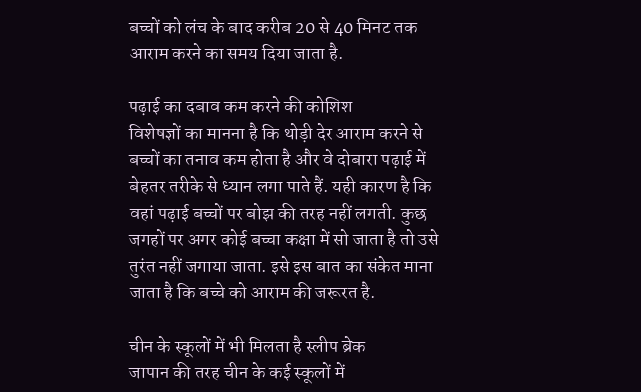बच्चों को लंच के बाद करीब 20 से 40 मिनट तक आराम करने का समय दिया जाता है.

पढ़ाई का दबाव कम करने की कोशिश
विशेषज्ञों का मानना है कि थोड़ी देर आराम करने से बच्चों का तनाव कम होता है और वे दोबारा पढ़ाई में बेहतर तरीके से ध्यान लगा पाते हैं. यही कारण है कि वहां पढ़ाई बच्चों पर बोझ की तरह नहीं लगती. कुछ जगहों पर अगर कोई बच्चा कक्षा में सो जाता है तो उसे तुरंत नहीं जगाया जाता. इसे इस बात का संकेत माना जाता है कि बच्चे को आराम की जरूरत है.

चीन के स्कूलों में भी मिलता है स्लीप ब्रेक
जापान की तरह चीन के कई स्कूलों में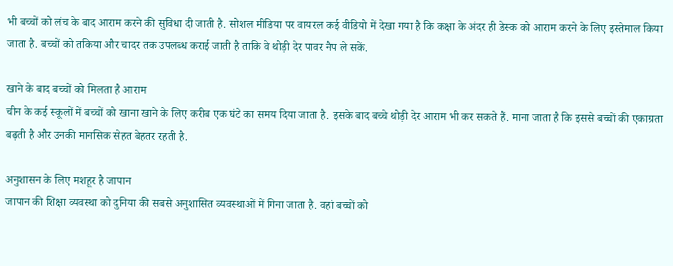भी बच्चों को लंच के बाद आराम करने की सुविधा दी जाती है. सोशल मीडिया पर वायरल कई वीडियो में देखा गया है कि कक्षा के अंदर ही डेस्क को आराम करने के लिए इस्तेमाल किया जाता है. बच्चों को तकिया और चादर तक उपलब्ध कराई जाती है ताकि वे थोड़ी देर पावर नैप ले सकें.

खाने के बाद बच्चों को मिलता है आराम
चीन के कई स्कूलों में बच्चों को खाना खाने के लिए करीब एक घंटे का समय दिया जाता है. इसके बाद बच्चे थोड़ी देर आराम भी कर सकते हैं. माना जाता है कि इससे बच्चों की एकाग्रता बढ़ती है और उनकी मानसिक सेहत बेहतर रहती है.

अनुशासन के लिए मशहूर है जापान
जापान की शिक्षा व्यवस्था को दुनिया की सबसे अनुशासित व्यवस्थाओं में गिना जाता है. वहां बच्चों को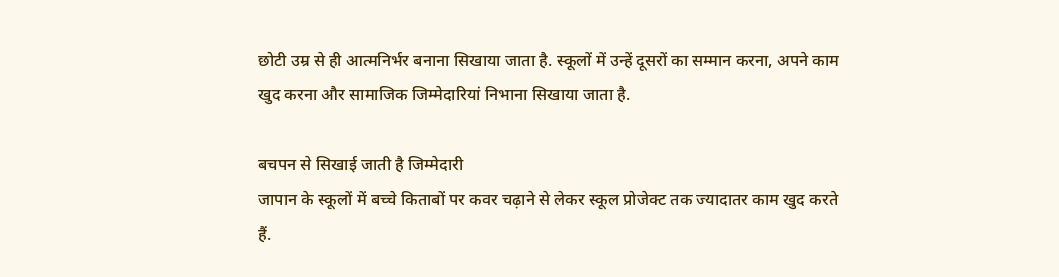छोटी उम्र से ही आत्मनिर्भर बनाना सिखाया जाता है. स्कूलों में उन्हें दूसरों का सम्मान करना, अपने काम खुद करना और सामाजिक जिम्मेदारियां निभाना सिखाया जाता है.

बचपन से सिखाई जाती है जिम्मेदारी
जापान के स्कूलों में बच्चे किताबों पर कवर चढ़ाने से लेकर स्कूल प्रोजेक्ट तक ज्यादातर काम खुद करते हैं.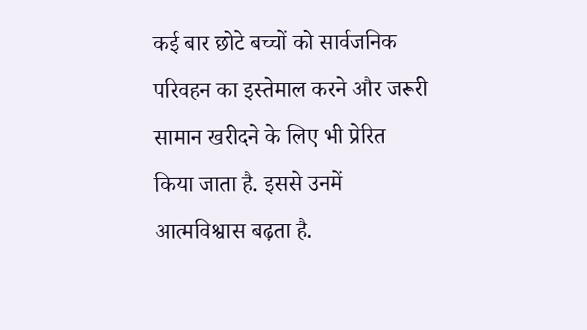कई बार छोटे बच्चों को सार्वजनिक परिवहन का इस्तेमाल करने और जरूरी सामान खरीदने के लिए भी प्रेरित किया जाता है. इससे उनमें आत्मविश्वास बढ़ता है.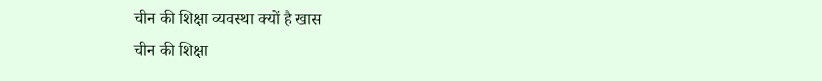चीन की शिक्षा व्यवस्था क्यों है खास
चीन की शिक्षा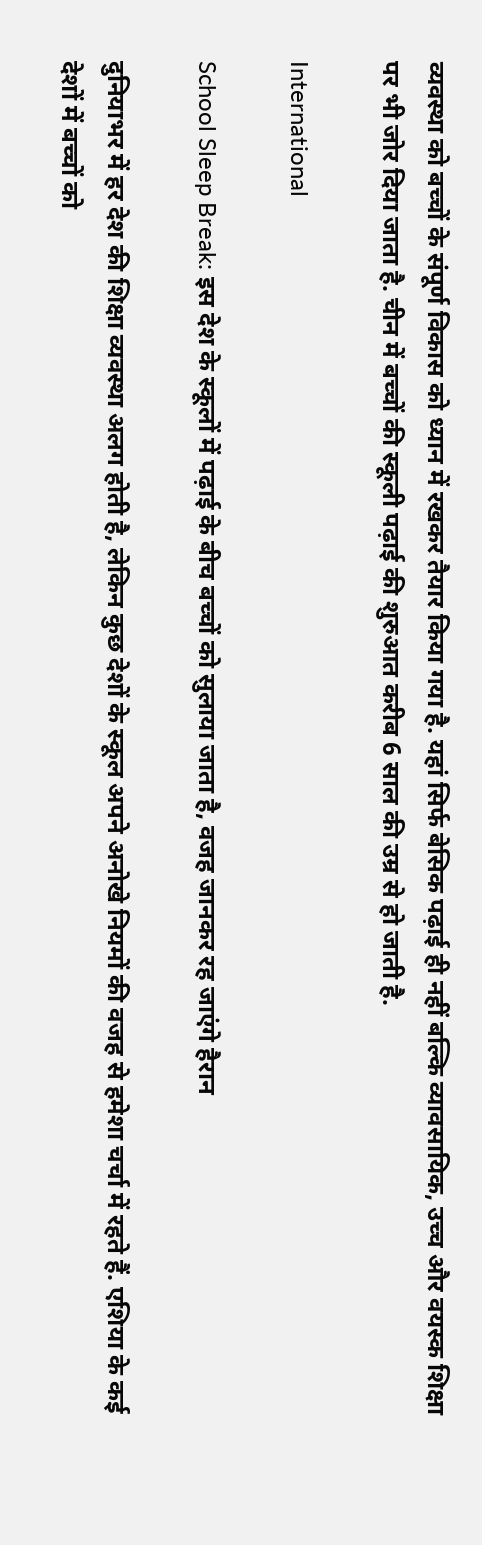व्यवस्था को बच्चों के संपूर्ण विकास को ध्यान में रखकर तैयार किया गया है. यहां सिर्फ बेसिक पढ़ाई ही नहीं बल्कि व्यावसायिक, उच्च और वयस्क शिक्षा पर भी जोर दिया जाता है. चीन में बच्चों की स्कूली पढ़ाई की शुरुआत करीब 6 साल की उम्र से हो जाती है.

International

School Sleep Break: इस देश के स्कूलों में पढ़ाई के बीच बच्चों को सुलाया जाता है, वजह जानकर रह जाएंगे हैरान

दुनियाभर में हर देश की शिक्षा व्यवस्था अलग होती है, लेकिन कुछ देशों के स्कूल अपने अनोखे नियमों की वजह से हमेशा चर्चा में रहते हैं. एशिया के कई देशों में बच्चों को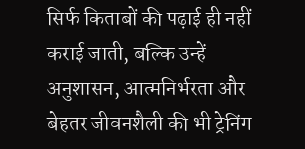सिर्फ किताबों की पढ़ाई ही नहीं कराई जाती, बल्कि उन्हें अनुशासन, आत्मनिर्भरता और बेहतर जीवनशैली की भी ट्रेनिंग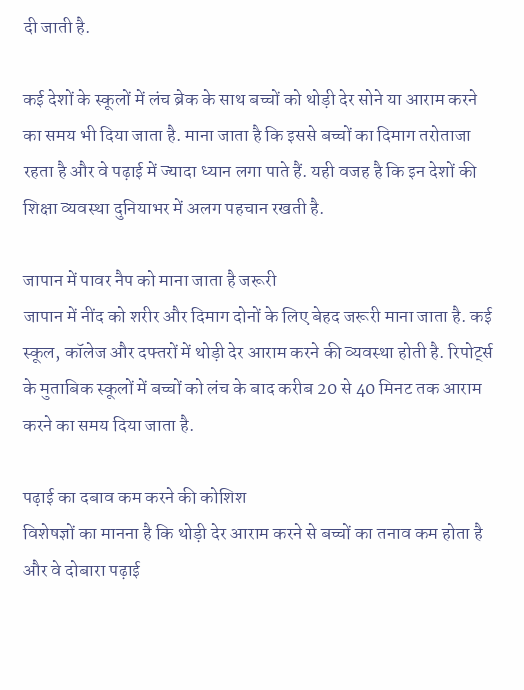दी जाती है.

कई देशों के स्कूलों में लंच ब्रेक के साथ बच्चों को थोड़ी देर सोने या आराम करने का समय भी दिया जाता है. माना जाता है कि इससे बच्चों का दिमाग तरोताजा रहता है और वे पढ़ाई में ज्यादा ध्यान लगा पाते हैं. यही वजह है कि इन देशों की शिक्षा व्यवस्था दुनियाभर में अलग पहचान रखती है.

जापान में पावर नैप को माना जाता है जरूरी
जापान में नींद को शरीर और दिमाग दोनों के लिए बेहद जरूरी माना जाता है. कई स्कूल, कॉलेज और दफ्तरों में थोड़ी देर आराम करने की व्यवस्था होती है. रिपोर्ट्स के मुताबिक स्कूलों में बच्चों को लंच के बाद करीब 20 से 40 मिनट तक आराम करने का समय दिया जाता है.

पढ़ाई का दबाव कम करने की कोशिश
विशेषज्ञों का मानना है कि थोड़ी देर आराम करने से बच्चों का तनाव कम होता है और वे दोबारा पढ़ाई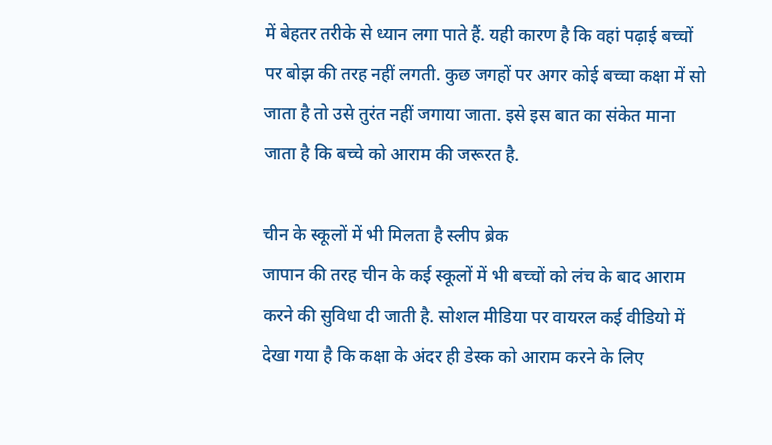में बेहतर तरीके से ध्यान लगा पाते हैं. यही कारण है कि वहां पढ़ाई बच्चों पर बोझ की तरह नहीं लगती. कुछ जगहों पर अगर कोई बच्चा कक्षा में सो जाता है तो उसे तुरंत नहीं जगाया जाता. इसे इस बात का संकेत माना जाता है कि बच्चे को आराम की जरूरत है.

चीन के स्कूलों में भी मिलता है स्लीप ब्रेक
जापान की तरह चीन के कई स्कूलों में भी बच्चों को लंच के बाद आराम करने की सुविधा दी जाती है. सोशल मीडिया पर वायरल कई वीडियो में देखा गया है कि कक्षा के अंदर ही डेस्क को आराम करने के लिए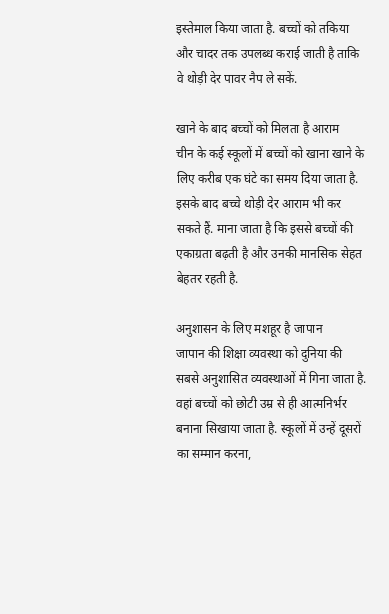इस्तेमाल किया जाता है. बच्चों को तकिया और चादर तक उपलब्ध कराई जाती है ताकि वे थोड़ी देर पावर नैप ले सकें.

खाने के बाद बच्चों को मिलता है आराम
चीन के कई स्कूलों में बच्चों को खाना खाने के लिए करीब एक घंटे का समय दिया जाता है. इसके बाद बच्चे थोड़ी देर आराम भी कर सकते हैं. माना जाता है कि इससे बच्चों की एकाग्रता बढ़ती है और उनकी मानसिक सेहत बेहतर रहती है.

अनुशासन के लिए मशहूर है जापान
जापान की शिक्षा व्यवस्था को दुनिया की सबसे अनुशासित व्यवस्थाओं में गिना जाता है. वहां बच्चों को छोटी उम्र से ही आत्मनिर्भर बनाना सिखाया जाता है. स्कूलों में उन्हें दूसरों का सम्मान करना,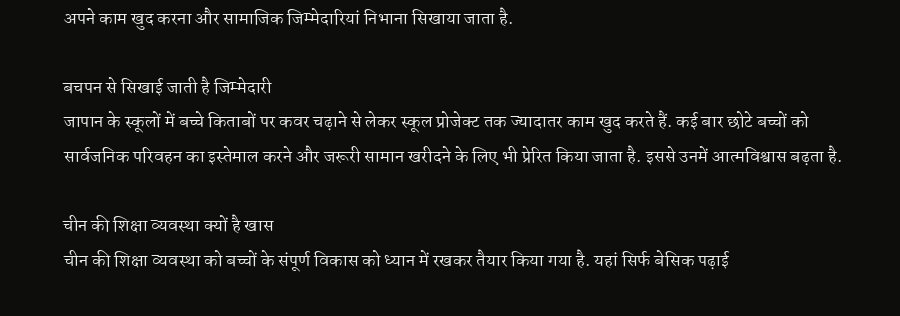अपने काम खुद करना और सामाजिक जिम्मेदारियां निभाना सिखाया जाता है.

बचपन से सिखाई जाती है जिम्मेदारी
जापान के स्कूलों में बच्चे किताबों पर कवर चढ़ाने से लेकर स्कूल प्रोजेक्ट तक ज्यादातर काम खुद करते हैं. कई बार छोटे बच्चों को सार्वजनिक परिवहन का इस्तेमाल करने और जरूरी सामान खरीदने के लिए भी प्रेरित किया जाता है. इससे उनमें आत्मविश्वास बढ़ता है.

चीन की शिक्षा व्यवस्था क्यों है खास
चीन की शिक्षा व्यवस्था को बच्चों के संपूर्ण विकास को ध्यान में रखकर तैयार किया गया है. यहां सिर्फ बेसिक पढ़ाई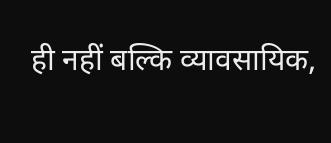ही नहीं बल्कि व्यावसायिक,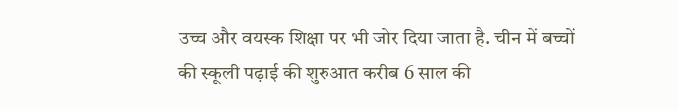उच्च और वयस्क शिक्षा पर भी जोर दिया जाता है. चीन में बच्चों की स्कूली पढ़ाई की शुरुआत करीब 6 साल की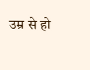उम्र से हो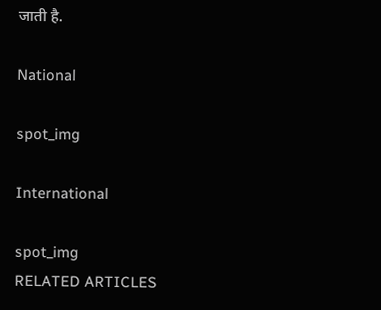जाती है.

National

spot_img

International

spot_img
RELATED ARTICLES